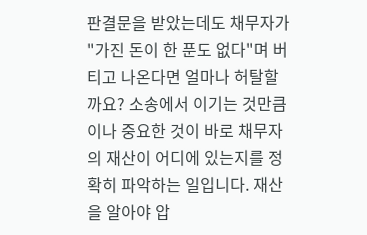판결문을 받았는데도 채무자가 "가진 돈이 한 푼도 없다"며 버티고 나온다면 얼마나 허탈할까요? 소송에서 이기는 것만큼이나 중요한 것이 바로 채무자의 재산이 어디에 있는지를 정확히 파악하는 일입니다. 재산을 알아야 압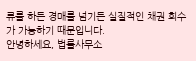류를 하든 경매를 넘기든 실질적인 채권 회수가 가능하기 때문입니다.
안녕하세요, 법률사무소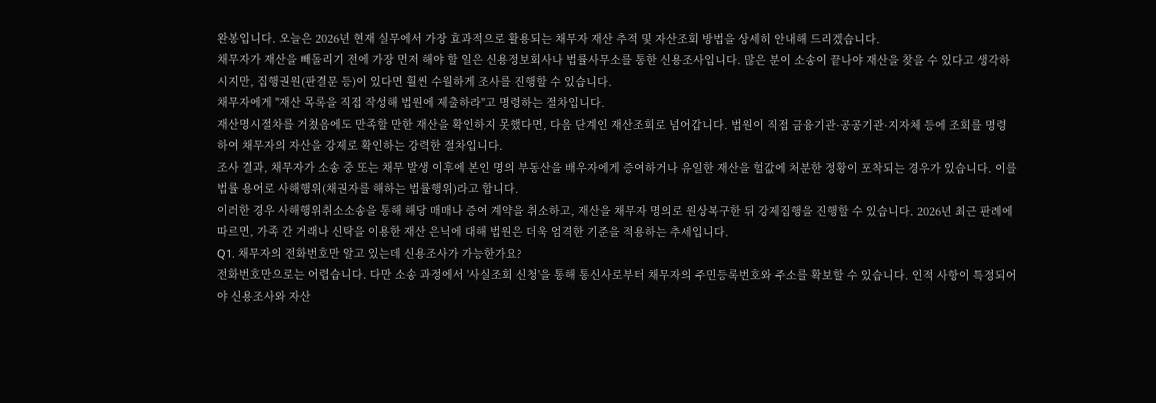완봉입니다. 오늘은 2026년 현재 실무에서 가장 효과적으로 활용되는 채무자 재산 추적 및 자산조회 방법을 상세히 안내해 드리겠습니다.
채무자가 재산을 빼돌리기 전에 가장 먼저 해야 할 일은 신용정보회사나 법률사무소를 통한 신용조사입니다. 많은 분이 소송이 끝나야 재산을 찾을 수 있다고 생각하시지만, 집행권원(판결문 등)이 있다면 훨씬 수월하게 조사를 진행할 수 있습니다.
채무자에게 "재산 목록을 직접 작성해 법원에 제출하라"고 명령하는 절차입니다.
재산명시절차를 거쳤음에도 만족할 만한 재산을 확인하지 못했다면, 다음 단계인 재산조회로 넘어갑니다. 법원이 직접 금융기관·공공기관·지자체 등에 조회를 명령하여 채무자의 자산을 강제로 확인하는 강력한 절차입니다.
조사 결과, 채무자가 소송 중 또는 채무 발생 이후에 본인 명의 부동산을 배우자에게 증여하거나 유일한 재산을 헐값에 처분한 정황이 포착되는 경우가 있습니다. 이를 법률 용어로 사해행위(채권자를 해하는 법률행위)라고 합니다.
이러한 경우 사해행위취소소송을 통해 해당 매매나 증여 계약을 취소하고, 재산을 채무자 명의로 원상복구한 뒤 강제집행을 진행할 수 있습니다. 2026년 최근 판례에 따르면, 가족 간 거래나 신탁을 이용한 재산 은닉에 대해 법원은 더욱 엄격한 기준을 적용하는 추세입니다.
Q1. 채무자의 전화번호만 알고 있는데 신용조사가 가능한가요?
전화번호만으로는 어렵습니다. 다만 소송 과정에서 '사실조회 신청'을 통해 통신사로부터 채무자의 주민등록번호와 주소를 확보할 수 있습니다. 인적 사항이 특정되어야 신용조사와 자산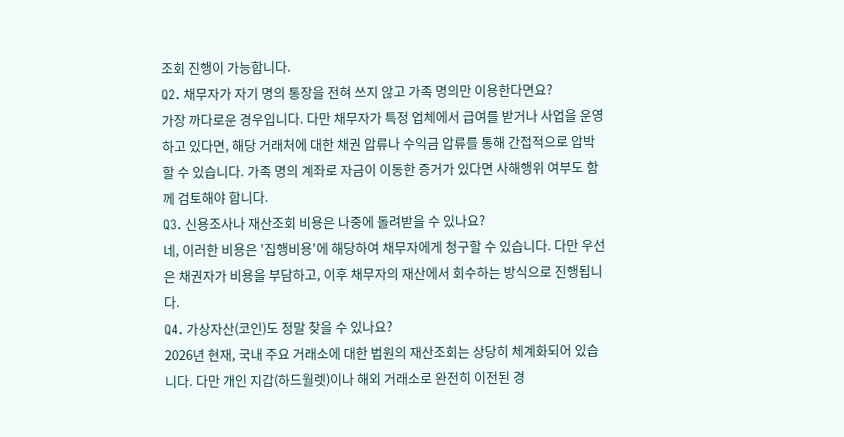조회 진행이 가능합니다.
Q2. 채무자가 자기 명의 통장을 전혀 쓰지 않고 가족 명의만 이용한다면요?
가장 까다로운 경우입니다. 다만 채무자가 특정 업체에서 급여를 받거나 사업을 운영하고 있다면, 해당 거래처에 대한 채권 압류나 수익금 압류를 통해 간접적으로 압박할 수 있습니다. 가족 명의 계좌로 자금이 이동한 증거가 있다면 사해행위 여부도 함께 검토해야 합니다.
Q3. 신용조사나 재산조회 비용은 나중에 돌려받을 수 있나요?
네, 이러한 비용은 '집행비용'에 해당하여 채무자에게 청구할 수 있습니다. 다만 우선은 채권자가 비용을 부담하고, 이후 채무자의 재산에서 회수하는 방식으로 진행됩니다.
Q4. 가상자산(코인)도 정말 찾을 수 있나요?
2026년 현재, 국내 주요 거래소에 대한 법원의 재산조회는 상당히 체계화되어 있습니다. 다만 개인 지갑(하드월렛)이나 해외 거래소로 완전히 이전된 경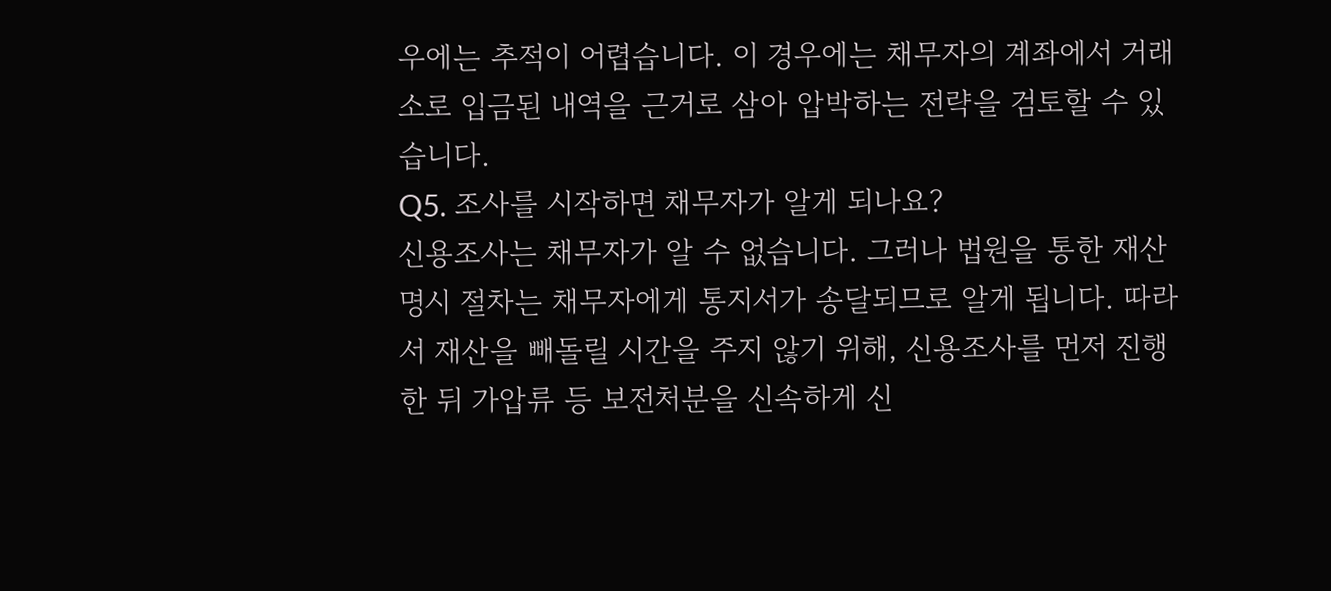우에는 추적이 어렵습니다. 이 경우에는 채무자의 계좌에서 거래소로 입금된 내역을 근거로 삼아 압박하는 전략을 검토할 수 있습니다.
Q5. 조사를 시작하면 채무자가 알게 되나요?
신용조사는 채무자가 알 수 없습니다. 그러나 법원을 통한 재산명시 절차는 채무자에게 통지서가 송달되므로 알게 됩니다. 따라서 재산을 빼돌릴 시간을 주지 않기 위해, 신용조사를 먼저 진행한 뒤 가압류 등 보전처분을 신속하게 신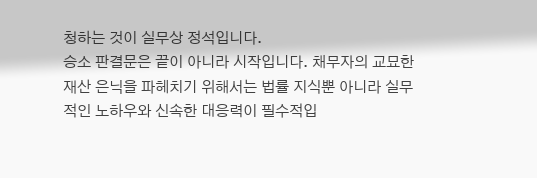청하는 것이 실무상 정석입니다.
승소 판결문은 끝이 아니라 시작입니다. 채무자의 교묘한 재산 은닉을 파헤치기 위해서는 법률 지식뿐 아니라 실무적인 노하우와 신속한 대응력이 필수적입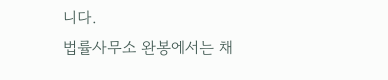니다.
법률사무소 완봉에서는 채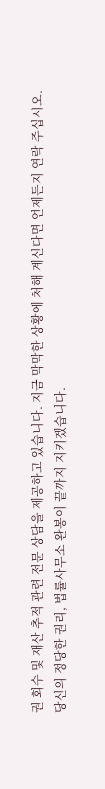권 회수 및 재산 추적 관련 전문 상담을 제공하고 있습니다. 지금 막막한 상황에 처해 계신다면 언제든지 연락 주십시오.
당신의 정당한 권리, 법률사무소 완봉이 끝까지 지키겠습니다.